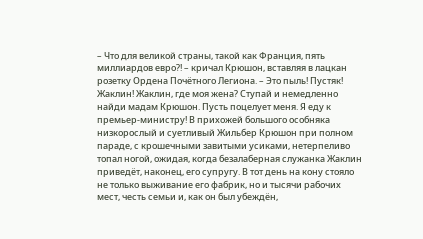– Что для великой страны, такой как Франция, пять миллиардов евро?! – кричал Крюшон, вставляя в лацкан розетку Ордена Почётного Легиона. – Это пыль! Пустяк! Жаклин! Жаклин, где моя жена? Ступай и немедленно найди мадам Крюшон. Пусть поцелует меня. Я еду к премьер-министру! В прихожей большого особняка низкорослый и суетливый Жильбер Крюшон при полном параде, с крошечными завитыми усиками, нетерпеливо топал ногой, ожидая, когда безалаберная служанка Жаклин приведёт, наконец, его супругу. В тот день на кону стояло не только выживание его фабрик, но и тысячи рабочих мест, честь семьи и, как он был убеждён,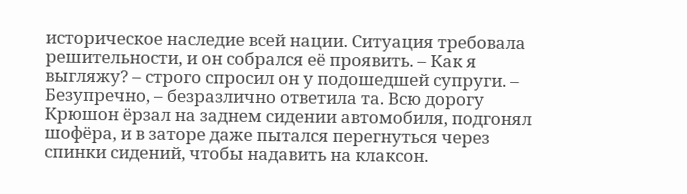историческое наследие всей нации. Ситуация требовала решительности, и он собрался её проявить. – Как я выгляжу? – строго спросил он у подошедшей супруги. – Безупречно, – безразлично ответила та. Всю дорогу Крюшон ёрзал на заднем сидении автомобиля, подгонял шофёра, и в заторе даже пытался перегнуться через спинки сидений, чтобы надавить на клаксон.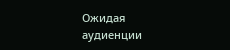Ожидая аудиенции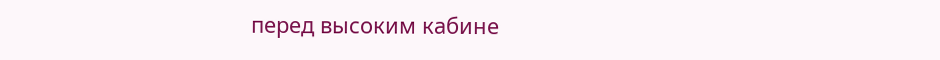перед высоким кабине